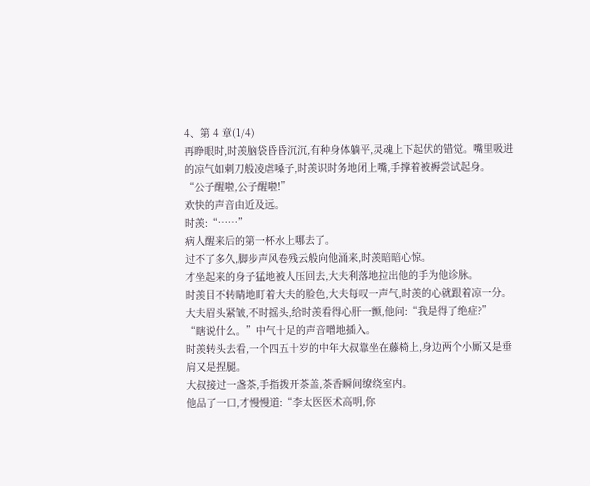4、第 4 章(1/4)
再睁眼时,时羡脑袋昏昏沉沉,有种身体躺平,灵魂上下起伏的错觉。嘴里吸进的凉气如刺刀般凌虐嗓子,时羡识时务地闭上嘴,手撑着被褥尝试起身。
“公子醒啦,公子醒啦!”
欢快的声音由近及远。
时羡:“……”
病人醒来后的第一杯水上哪去了。
过不了多久,脚步声风卷残云般向他涌来,时羡暗暗心惊。
才坐起来的身子猛地被人压回去,大夫利落地拉出他的手为他诊脉。
时羡目不转睛地盯着大夫的脸色,大夫每叹一声气,时羡的心就跟着凉一分。
大夫眉头紧皱,不时摇头,给时羡看得心肝一颤,他问:“我是得了绝症?”
“瞎说什么。”中气十足的声音噌地插入。
时羡转头去看,一个四五十岁的中年大叔靠坐在藤椅上,身边两个小厮又是垂肩又是捏腿。
大叔接过一盏茶,手指拨开茶盖,茶香瞬间缭绕室内。
他品了一口,才慢慢道:“李太医医术高明,你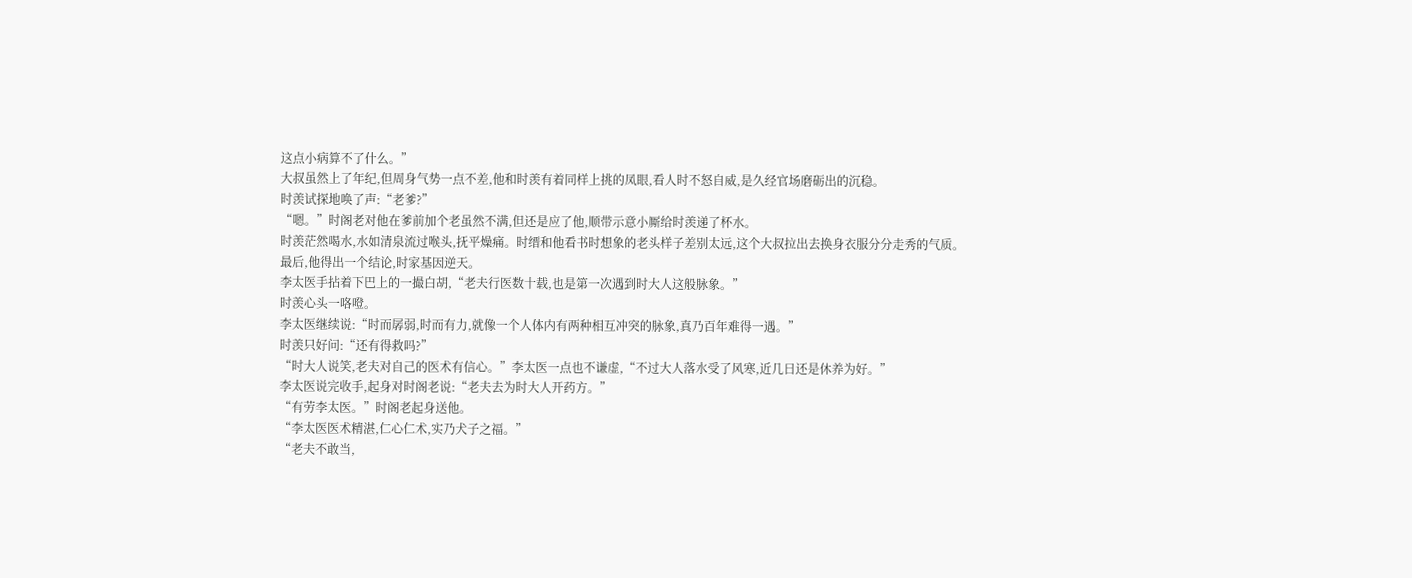这点小病算不了什么。”
大叔虽然上了年纪,但周身气势一点不差,他和时羡有着同样上挑的凤眼,看人时不怒自威,是久经官场磨砺出的沉稳。
时羡试探地唤了声:“老爹?”
“嗯。”时阁老对他在爹前加个老虽然不满,但还是应了他,顺带示意小厮给时羡递了杯水。
时羡茫然喝水,水如清泉流过喉头,抚平燥痛。时缙和他看书时想象的老头样子差别太远,这个大叔拉出去换身衣服分分走秀的气质。
最后,他得出一个结论,时家基因逆天。
李太医手拈着下巴上的一撮白胡,“老夫行医数十载,也是第一次遇到时大人这般脉象。”
时羡心头一咯噔。
李太医继续说:“时而孱弱,时而有力,就像一个人体内有两种相互冲突的脉象,真乃百年难得一遇。”
时羡只好问:“还有得救吗?”
“时大人说笑,老夫对自己的医术有信心。”李太医一点也不谦虚,“不过大人落水受了风寒,近几日还是休养为好。”
李太医说完收手,起身对时阁老说:“老夫去为时大人开药方。”
“有劳李太医。”时阁老起身送他。
“李太医医术精湛,仁心仁术,实乃犬子之福。”
“老夫不敢当,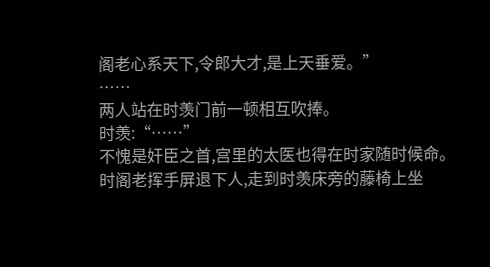阁老心系天下,令郎大才,是上天垂爱。”
……
两人站在时羡门前一顿相互吹捧。
时羡:“……”
不愧是奸臣之首,宫里的太医也得在时家随时候命。
时阁老挥手屏退下人,走到时羡床旁的藤椅上坐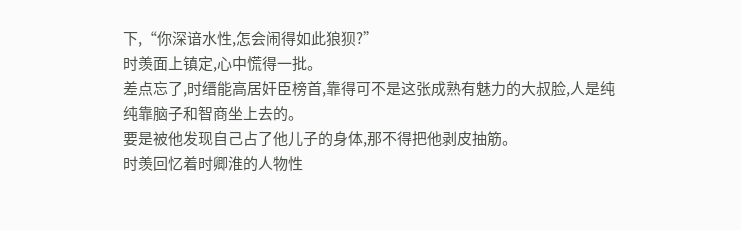下,“你深谙水性,怎会闹得如此狼狈?”
时羡面上镇定,心中慌得一批。
差点忘了,时缙能高居奸臣榜首,靠得可不是这张成熟有魅力的大叔脸,人是纯纯靠脑子和智商坐上去的。
要是被他发现自己占了他儿子的身体,那不得把他剥皮抽筋。
时羡回忆着时卿淮的人物性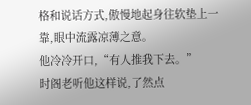格和说话方式,傲慢地起身往软垫上一靠,眼中流露凉薄之意。
他冷冷开口,“有人推我下去。”
时阁老听他这样说,了然点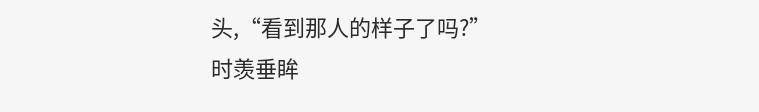头,“看到那人的样子了吗?”
时羡垂眸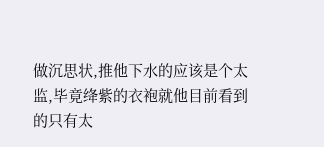做沉思状,推他下水的应该是个太监,毕竟绛紫的衣袍就他目前看到的只有太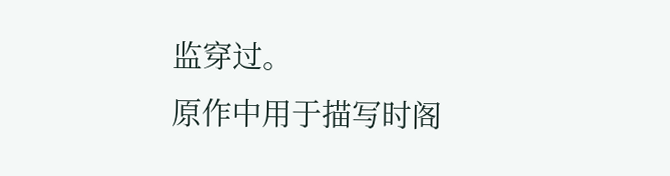监穿过。
原作中用于描写时阁